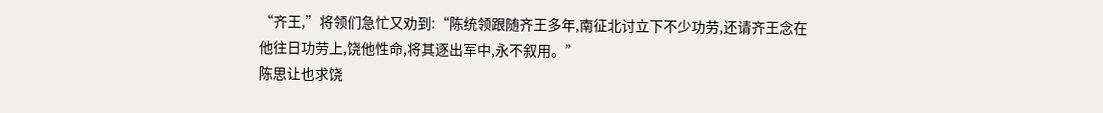“齐王,”将领们急忙又劝到:“陈统领跟随齐王多年,南征北讨立下不少功劳,还请齐王念在他往日功劳上,饶他性命,将其逐出军中,永不叙用。”
陈思让也求饶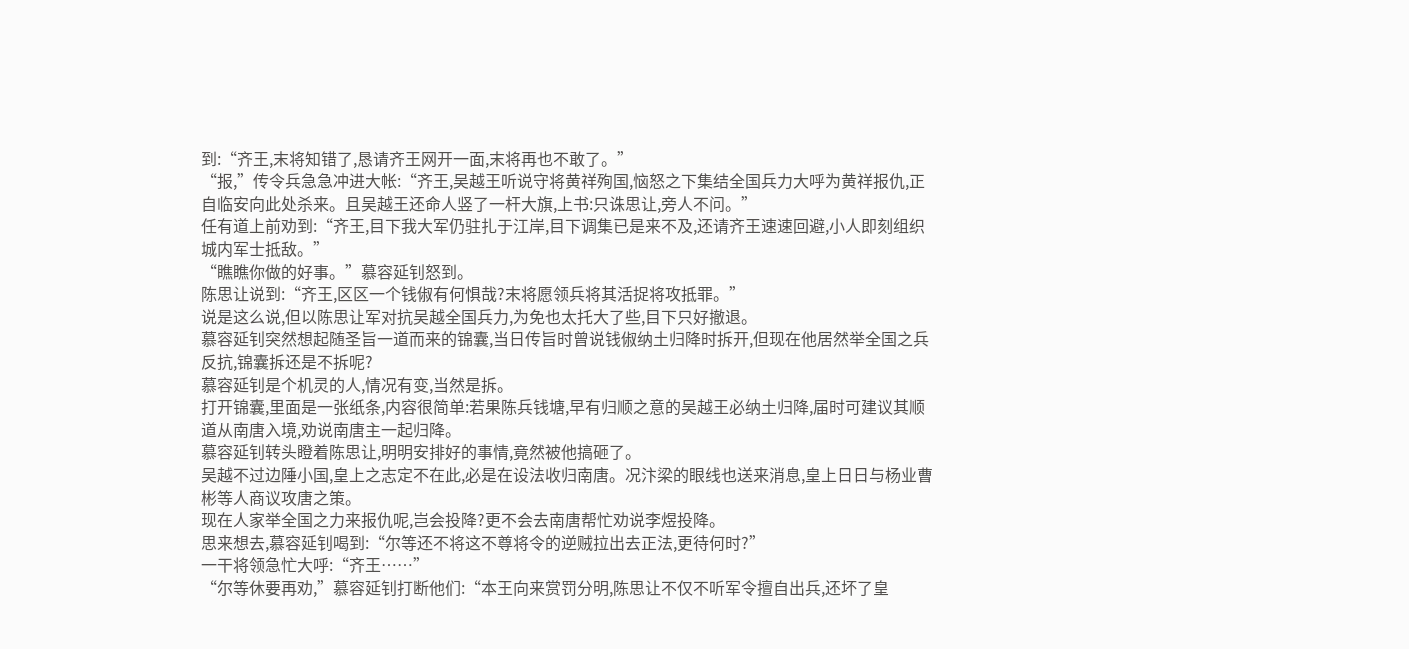到:“齐王,末将知错了,恳请齐王网开一面,末将再也不敢了。”
“报,”传令兵急急冲进大帐:“齐王,吴越王听说守将黄祥殉国,恼怒之下集结全国兵力大呼为黄祥报仇,正自临安向此处杀来。且吴越王还命人竖了一杆大旗,上书:只诛思让,旁人不问。”
任有道上前劝到:“齐王,目下我大军仍驻扎于江岸,目下调集已是来不及,还请齐王速速回避,小人即刻组织城内军士抵敌。”
“瞧瞧你做的好事。”慕容延钊怒到。
陈思让说到:“齐王,区区一个钱俶有何惧哉?末将愿领兵将其活捉将攻抵罪。”
说是这么说,但以陈思让军对抗吴越全国兵力,为免也太托大了些,目下只好撤退。
慕容延钊突然想起随圣旨一道而来的锦囊,当日传旨时曾说钱俶纳土归降时拆开,但现在他居然举全国之兵反抗,锦囊拆还是不拆呢?
慕容延钊是个机灵的人,情况有变,当然是拆。
打开锦囊,里面是一张纸条,内容很简单:若果陈兵钱塘,早有归顺之意的吴越王必纳土归降,届时可建议其顺道从南唐入境,劝说南唐主一起归降。
慕容延钊转头瞪着陈思让,明明安排好的事情,竟然被他搞砸了。
吴越不过边陲小国,皇上之志定不在此,必是在设法收归南唐。况汴梁的眼线也送来消息,皇上日日与杨业曹彬等人商议攻唐之策。
现在人家举全国之力来报仇呢,岂会投降?更不会去南唐帮忙劝说李煜投降。
思来想去,慕容延钊喝到:“尔等还不将这不尊将令的逆贼拉出去正法,更待何时?”
一干将领急忙大呼:“齐王……”
“尔等休要再劝,”慕容延钊打断他们:“本王向来赏罚分明,陈思让不仅不听军令擅自出兵,还坏了皇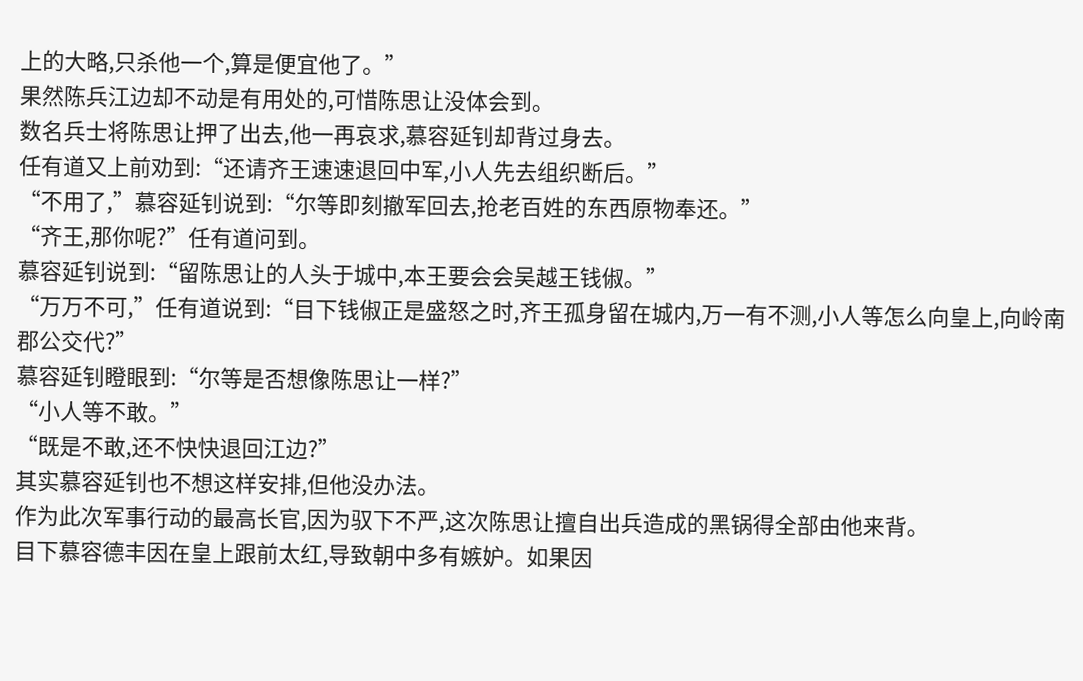上的大略,只杀他一个,算是便宜他了。”
果然陈兵江边却不动是有用处的,可惜陈思让没体会到。
数名兵士将陈思让押了出去,他一再哀求,慕容延钊却背过身去。
任有道又上前劝到:“还请齐王速速退回中军,小人先去组织断后。”
“不用了,”慕容延钊说到:“尔等即刻撤军回去,抢老百姓的东西原物奉还。”
“齐王,那你呢?”任有道问到。
慕容延钊说到:“留陈思让的人头于城中,本王要会会吴越王钱俶。”
“万万不可,”任有道说到:“目下钱俶正是盛怒之时,齐王孤身留在城内,万一有不测,小人等怎么向皇上,向岭南郡公交代?”
慕容延钊瞪眼到:“尔等是否想像陈思让一样?”
“小人等不敢。”
“既是不敢,还不快快退回江边?”
其实慕容延钊也不想这样安排,但他没办法。
作为此次军事行动的最高长官,因为驭下不严,这次陈思让擅自出兵造成的黑锅得全部由他来背。
目下慕容德丰因在皇上跟前太红,导致朝中多有嫉妒。如果因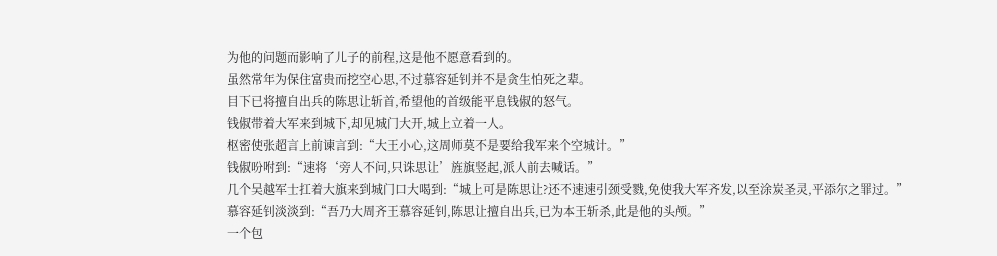为他的问题而影响了儿子的前程,这是他不愿意看到的。
虽然常年为保住富贵而挖空心思,不过慕容延钊并不是贪生怕死之辈。
目下已将擅自出兵的陈思让斩首,希望他的首级能平息钱俶的怒气。
钱俶带着大军来到城下,却见城门大开,城上立着一人。
枢密使张超言上前谏言到:“大王小心,这周师莫不是要给我军来个空城计。”
钱俶吩咐到:“速将‘旁人不问,只诛思让’旌旗竖起,派人前去喊话。”
几个吴越军士扛着大旗来到城门口大喝到:“城上可是陈思让?还不速速引颈受戮,免使我大军齐发,以至涂炭圣灵,平添尔之罪过。”
慕容延钊淡淡到:“吾乃大周齐王慕容延钊,陈思让擅自出兵,已为本王斩杀,此是他的头颅。”
一个包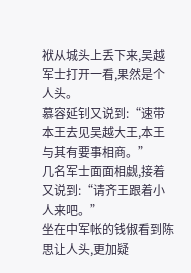袱从城头上丢下来,吴越军士打开一看,果然是个人头。
慕容延钊又说到:“速带本王去见吴越大王,本王与其有要事相商。”
几名军士面面相觑,接着又说到:“请齐王跟着小人来吧。”
坐在中军帐的钱俶看到陈思让人头,更加疑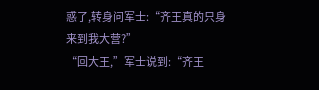惑了,转身问军士:“齐王真的只身来到我大营?”
“回大王,”军士说到:“齐王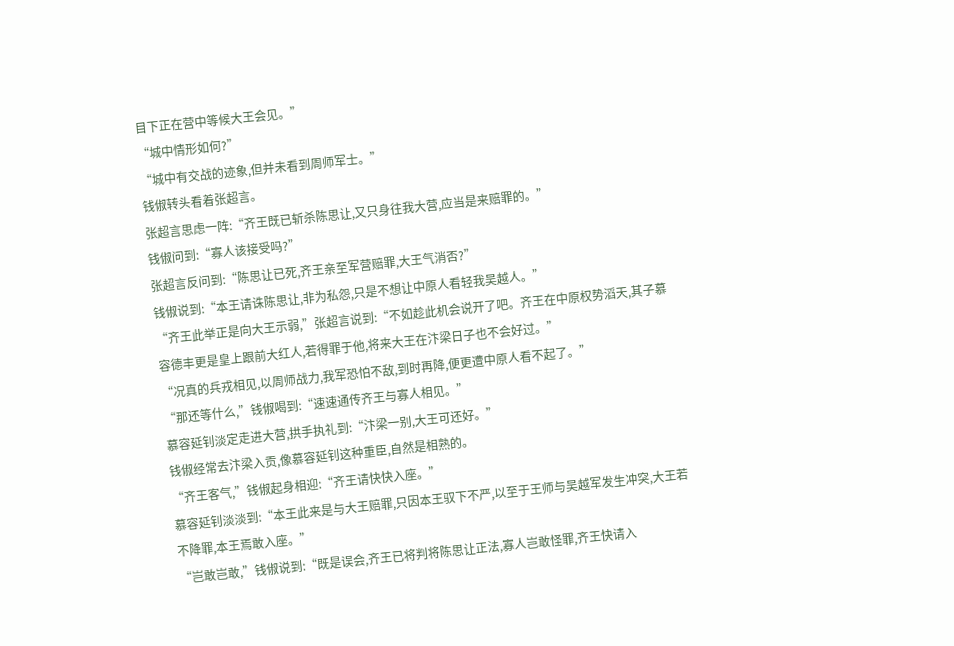目下正在营中等候大王会见。”
“城中情形如何?”
“城中有交战的迹象,但并未看到周师军士。”
钱俶转头看着张超言。
张超言思虑一阵:“齐王既已斩杀陈思让,又只身往我大营,应当是来赔罪的。”
钱俶问到:“寡人该接受吗?”
张超言反问到:“陈思让已死,齐王亲至军营赔罪,大王气消否?”
钱俶说到:“本王请诛陈思让,非为私怨,只是不想让中原人看轻我吴越人。”
“齐王此举正是向大王示弱,”张超言说到:“不如趁此机会说开了吧。齐王在中原权势滔天,其子慕容德丰更是皇上跟前大红人,若得罪于他,将来大王在汴梁日子也不会好过。”
“况真的兵戎相见,以周师战力,我军恐怕不敌,到时再降,便更遭中原人看不起了。”
“那还等什么,”钱俶喝到:“速速通传齐王与寡人相见。”
慕容延钊淡定走进大营,拱手执礼到:“汴梁一别,大王可还好。”
钱俶经常去汴梁入贡,像慕容延钊这种重臣,自然是相熟的。
“齐王客气,”钱俶起身相迎:“齐王请快快入座。”
慕容延钊淡淡到:“本王此来是与大王赔罪,只因本王驭下不严,以至于王师与吴越军发生冲突,大王若不降罪,本王焉敢入座。”
“岂敢岂敢,”钱俶说到:“既是误会,齐王已将判将陈思让正法,寡人岂敢怪罪,齐王快请入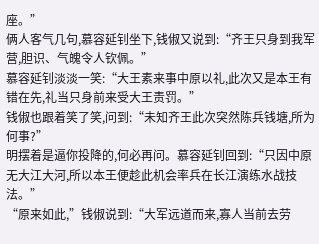座。”
俩人客气几句,慕容延钊坐下,钱俶又说到:“齐王只身到我军营,胆识、气魄令人钦佩。”
慕容延钊淡淡一笑:“大王素来事中原以礼,此次又是本王有错在先,礼当只身前来受大王责罚。”
钱俶也跟着笑了笑,问到:“未知齐王此次突然陈兵钱塘,所为何事?”
明摆着是逼你投降的,何必再问。慕容延钊回到:“只因中原无大江大河,所以本王便趁此机会率兵在长江演练水战技法。”
“原来如此,”钱俶说到:“大军远道而来,寡人当前去劳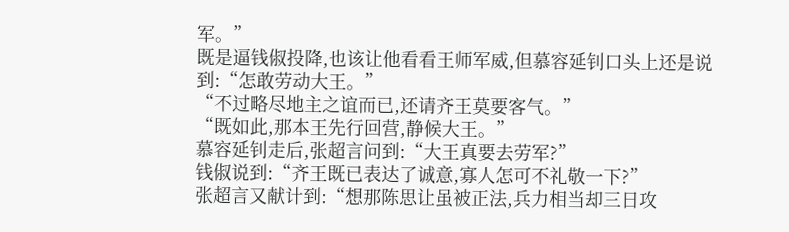军。”
既是逼钱俶投降,也该让他看看王师军威,但慕容延钊口头上还是说到:“怎敢劳动大王。”
“不过略尽地主之谊而已,还请齐王莫要客气。”
“既如此,那本王先行回营,静候大王。”
慕容延钊走后,张超言问到:“大王真要去劳军?”
钱俶说到:“齐王既已表达了诚意,寡人怎可不礼敬一下?”
张超言又献计到:“想那陈思让虽被正法,兵力相当却三日攻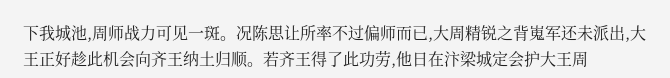下我城池,周师战力可见一斑。况陈思让所率不过偏师而已,大周精锐之背嵬军还未派出,大王正好趁此机会向齐王纳土归顺。若齐王得了此功劳,他日在汴梁城定会护大王周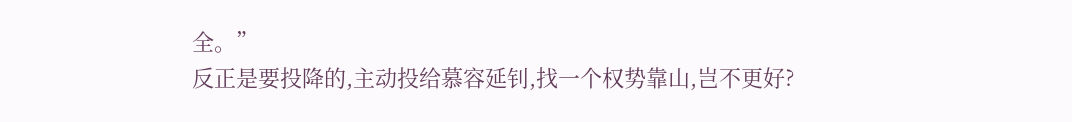全。”
反正是要投降的,主动投给慕容延钊,找一个权势靠山,岂不更好?